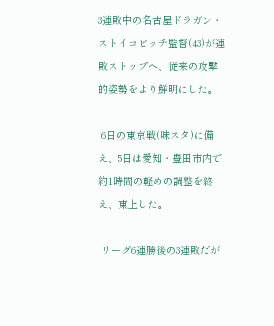3連敗中の名古屋ドラガン・ストイコビッチ監督(43)が連敗ストップへ、従来の攻撃的姿勢をより鮮明にした。

 6日の東京戦(味スタ)に備え、5日は愛知・豊田市内で約1時間の軽めの調整を終え、東上した。

 リーグ6連勝後の3連敗だが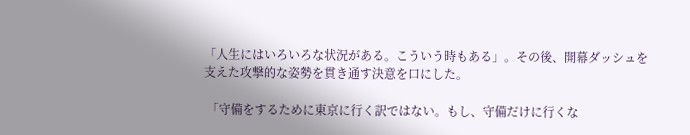「人生にはいろいろな状況がある。こういう時もある」。その後、開幕ダッシュを支えた攻撃的な姿勢を貫き通す決意を口にした。

 「守備をするために東京に行く訳ではない。もし、守備だけに行くな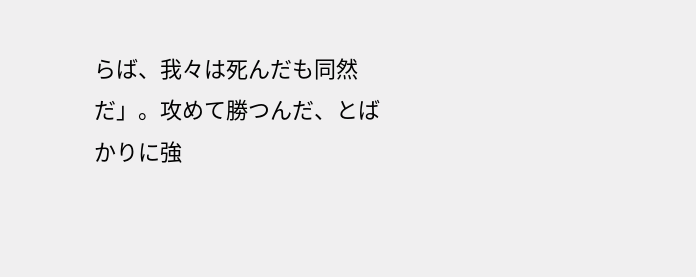らば、我々は死んだも同然だ」。攻めて勝つんだ、とばかりに強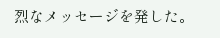烈なメッセージを発した。